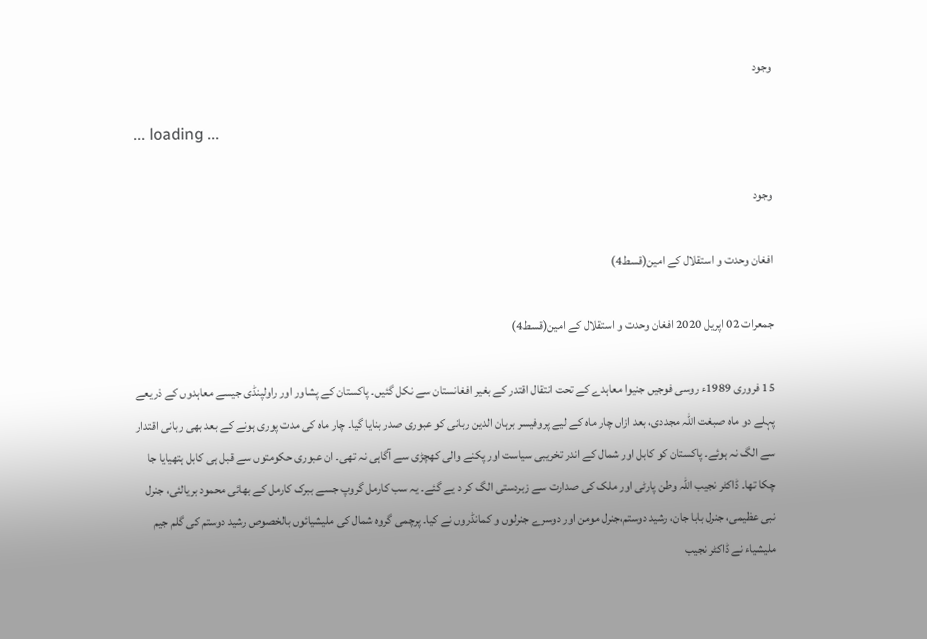وجود

... loading ...

وجود

افغان وحدت و استقلال کے امین(قسط4)

جمعرات 02 اپریل 2020 افغان وحدت و استقلال کے امین(قسط4)

15 فروری 1989ء روسی فوجیں جنیوا معاہدے کے تحت انتقال اقتدر کے بغیر افغانستان سے نکل گئیں۔ پاکستان کے پشاور اور راولپنڈی جیسے معاہدوں کے ذریعے پہلے دو ماہ صبغت اللہ مجددی، بعد ازاں چار ماہ کے لیے پروفیسر برہان الدین ربانی کو عبوری صدر بنایا گیا۔ چار ماہ کی مدت پوری ہونے کے بعد بھی ربانی اقتدار سے الگ نہ ہوئے۔ پاکستان کو کابل اور شمال کے اندر تخریبی سیاست اور پکنے والی کھچڑی سے آگاہی نہ تھی۔ ان عبوری حکومتوں سے قبل ہی کابل ہتھیایا جا چکا تھا۔ ڈاکٹر نجیب اللہ وطن پارٹی اور ملک کی صدارت سے زبردستی الگ کر د یے گئے۔ یہ سب کارمل گروپ جسے ببرک کارمل کے بھائی محمود بریالئی، جنرل نبی عظیمی، جنرل بابا جان، رشید دوستم،جنرل مومن اور دوسرے جنرلوں و کمانڈروں نے کیا۔ پرچمی گروہ شمال کی ملیشیائوں بالخصوص رشید دوستم کی گلم جیم ملیشیاء نے ڈاکٹر نجیب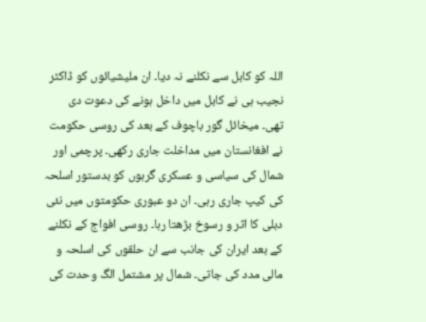اللہ کو کابل سے نکلنے نہ دیا۔ ان ملیشیائوں کو ڈاکٹر نجیب ہی نے کابل میں داخل ہونے کی دعوت دی تھی۔ میخائل گور باچوف کے بعد کی روسی حکومت نے افغانستان میں مداخلت جاری رکھی۔ پرچمی اور شمال کی سیاسی و عسکری گرہوں کو بدستور اسلحہ کی کیپ جاری رہی۔ ان دو عبوری حکومتوں میں نئی دہلی کا اثر و رسوخ بڑھتا رہا۔ روسی افواج کے نکلنے کے بعد ایران کی جانب سے ان حلقوں کی اسلحہ و مالی مدد کی جاتی۔ شمال پر مشتمل الگ وحدت کی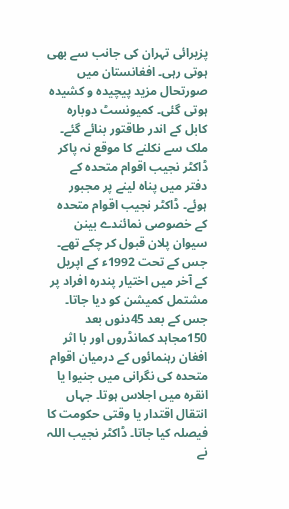پزیرائی تہران کی جانب سے بھی ہوتی رہی۔ افغانستان میں صورتحال مزید پیچیدہ و کشیدہ ہوتی گئی۔ کمیونسٹ دوبارہ کابل کے اندر طاقتور بنائے گئے۔ ملک سے نکلنے کا موقع نہ پاکر ڈاکٹر نجیب اقوام متحدہ کے دفتر میں پناہ لینے پر مجبور ہوئے۔ ڈاکٹر نجیب اقوام متحدہ کے خصوصی نمائندے بینن سیوان پلان قبول کر چکے تھے۔ جس کے تحت 1992ء کے اپریل کے آخر میں اختیار پندرہ افراد پر مشتمل کمیشن کو دیا جاتا۔ جس کے بعد 45دنوں بعد 150مجاہد کمانڈروں اور با اثر افغان رہنمائوں کے درمیان اقوام متحدہ کی نگرانی میں جنیوا یا انقرہ میں اجلاس ہوتا۔ جہاں انتقال اقتدار یا وقتی حکومت کا فیصلہ کیا جاتا۔ ڈاکٹر نجیب اللہ نے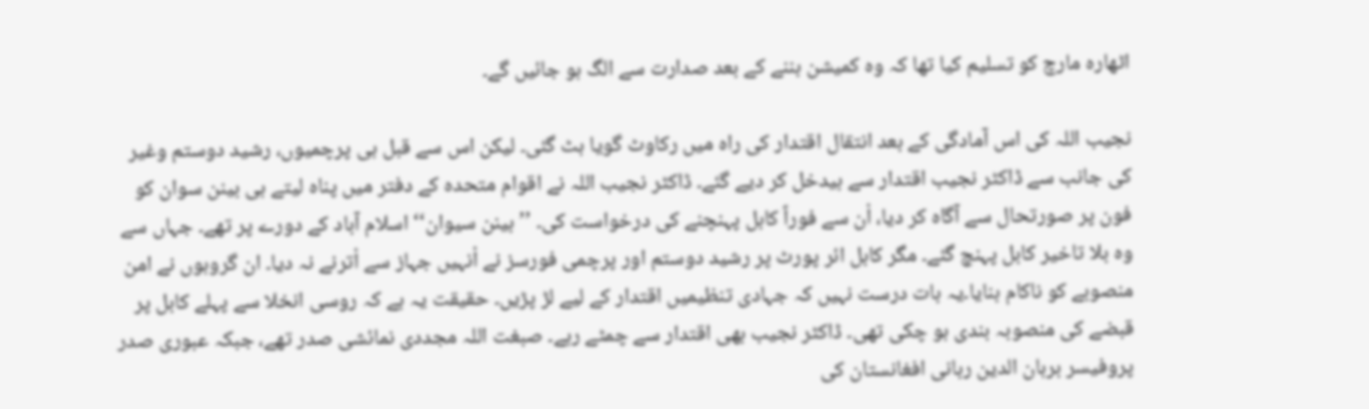اٹھارہ مارچ کو تسلیم کیا تھا کہ وہ کمیشن بننے کے بعد صدارت سے الگ ہو جائیں گے۔

نجیب اللہ کی اس آمادگی کے بعد انتقال اقتدار کی راہ میں رکاوٹ گویا ہٹ گئی۔ لیکن اس سے قبل ہی پرچمیوں، رشید دوستم وغیر کی جانب سے ڈاکٹر نجیب اقتدار سے بیدخل کر دیے گئے۔ ڈاکٹر نجیب اللہ نے اقوام متحدہ کے دفتر میں پناہ لیتے ہی بینن سوان کو فون پر صورتحال سے آگاہ کر دیا، اْن سے فوراً کابل پہنچنے کی درخواست کی۔ ’’بینن سیوان‘‘ اسلام آباد کے دورے پر تھے۔ جہاں سے وہ بلا تاخیر کابل پہنچ گئے۔ مگر کابل ائر پورٹ پر رشید دوستم اور پرچمی فورسز نے اْنہیں جہاز سے اْترنے نہ دیا۔ ان گروہوں نے امن منصوبے کو ناکام بنایا۔یہ بات درست نہیں کہ جہادی تنظیمیں اقتدار کے لیے لڑ پڑیں۔ حقیقت یہ ہے کہ روسی انخلا سے پہلے کابل پر قبضے کی منصوبہ بندی ہو چکی تھی۔ ڈاکٹر نجیب بھی اقتدار سے چمٹے رہے۔ صبغت اللہ مجددی نمائشی صدر تھے، جبکہ عبوری صدر پروفیسر برہان الدین ربانی افغانستان کی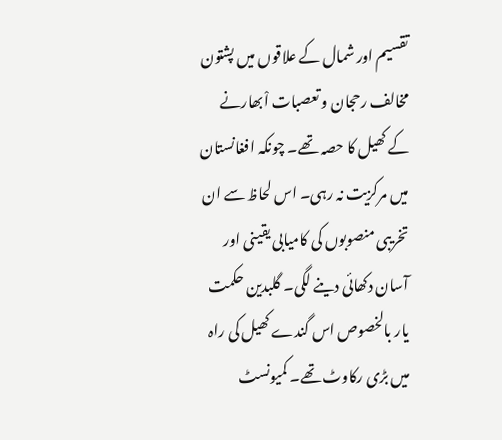تقسیم اور شمال کے علاقوں میں پشتون مخالف رحجان و تعصبات اْبھارنے کے کھیل کا حصہ تھے۔ چونکہ افغانستان میں مرکزیت نہ رہی۔ اس لحاظ سے ان تخریبی منصوبوں کی کامیابی یقینی اور آسان دکھائی دینے لگی۔ گلبدین حکمت یار بالخصوص اس گندے کھیل کی راہ میں بڑی رکاوٹ تھے۔ کمیونسٹ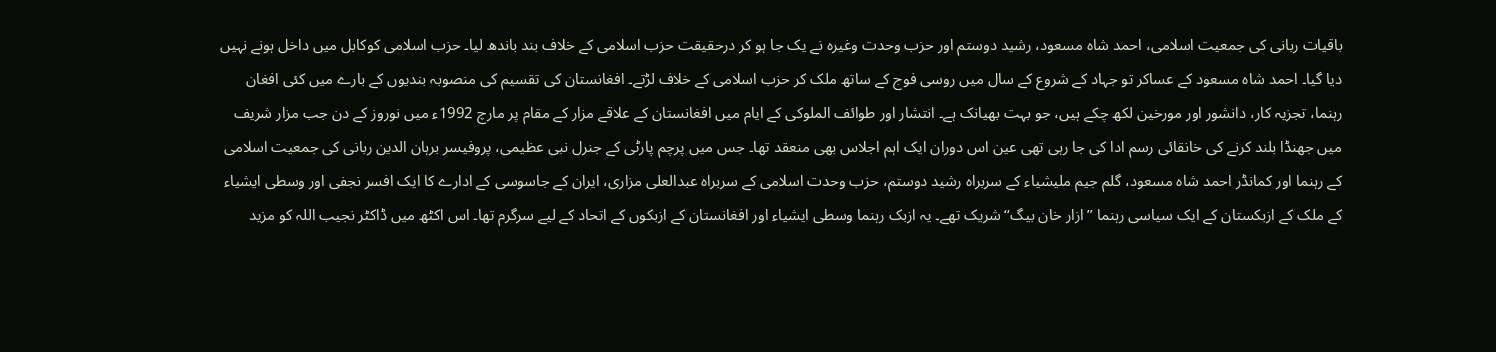باقیات ربانی کی جمعیت اسلامی، احمد شاہ مسعود، رشید دوستم اور حزب وحدت وغیرہ نے یک جا ہو کر درحقیقت حزب اسلامی کے خلاف بند باندھ لیا۔ حزب اسلامی کوکابل میں داخل ہونے نہیں دیا گیا۔ احمد شاہ مسعود کے عساکر تو جہاد کے شروع کے سال میں روسی فوج کے ساتھ ملک کر حزب اسلامی کے خلاف لڑتے۔ افغانستان کی تقسیم کی منصوبہ بندیوں کے بارے میں کئی افغان رہنما، تجزیہ کار، دانشور اور مورخین لکھ چکے ہیں، جو بہت بھیانک ہے۔ انتشار اور طوائف الملوکی کے ایام میں افغانستان کے علاقے مزار کے مقام پر مارچ 1992ء میں نوروز کے دن جب مزار شریف میں جھنڈا بلند کرنے کی خانقائی رسم ادا کی جا رہی تھی عین اس دوران ایک اہم اجلاس بھی منعقد تھا۔ جس میں پرچم پارٹی کے جنرل نبی عظیمی، پروفیسر برہان الدین ربانی کی جمعیت اسلامی کے رہنما اور کمانڈر احمد شاہ مسعود، گلم جیم ملیشیاء کے سربراہ رشید دوستم، حزب وحدت اسلامی کے سربراہ عبدالعلی مزاری، ایران کے جاسوسی کے ادارے کا ایک افسر نجفی اور وسطی ایشیاء کے ملک کے ازبکستان کے ایک سیاسی رہنما ’’ازار خان بیگ‘‘ شریک تھے۔ یہ ازبک رہنما وسطی ایشیاء اور افغانستان کے ازبکوں کے اتحاد کے لیے سرگرم تھا۔ اس اکٹھ میں ڈاکٹر نجیب اللہ کو مزید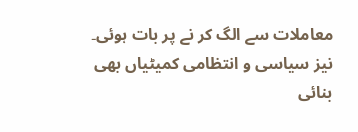معاملات سے الگ کر نے پر بات ہوئی۔ نیز سیاسی و انتظامی کمیٹیاں بھی بنائی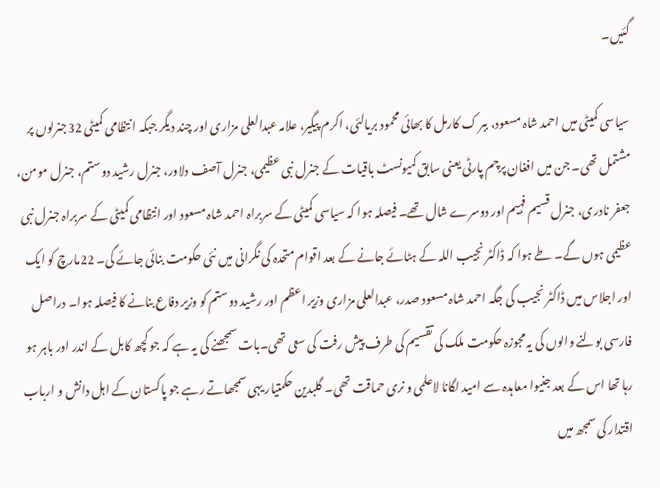گئیں۔

سیاسی کمیٹی میں احمد شاہ مسعود، ببر ک کارمل کا بھائی محمود بریالئی، اکرم پیگیر، علامہ عبدالعلی مزاری اور چند دیگر جبکہ انتظامی کمیٹی 32جنرلوں پر مشتمل تھی۔ جن میں افغان پرچم پارٹی یعنی سابق کمیونسٹ باقیات کے جنرل نبی عظیمی، جنرل آصف دلاور، جنرل رشید دوستم، جنرل مومن، جعفر نادری، جنرل قسیم فہیم اور دوسرے شال تھے۔ فیصلہ ہوا کہ سیاسی کمیٹی کے سربراہ احمد شاہ مسعود اور انتظامی کمیٹی کے سربراہ جنرل نبی عظیمی ہوں گے۔ طے ہوا کہ ڈاکٹر نجیب اللہ کے ہٹائے جانے کے بعد اقوام متحدہ کی نگرانی میں نئی حکومت بنائی جائے گی۔ 22مارچ کو ایک اور اجلاس میں ڈاکٹر نجیب کی جگہ احمد شاہ مسعود صدر، عبدالعلی مزاری وزیر اعظم اور رشید دوستم کو وزیر دفاع بنانے کا فیصلہ ہوا۔ دراصل فارسی بولنے والوں کی یہ مجوزہ حکومت ملک کی تقسیم کی طرف پیش رفت کی سعی تھی۔بات سمجھنے کی یہ ہے کہ جو کچھ کابل کے اندر اور باہر ہو رہا تھا اس کے بعد جنیوا معاہدہ سے امید لگانا لاعلمی و نری حماقت تھی۔ گلبدین حکمتیار یہی سمجھاتے رہے جو پاکستان کے اہل دانش و ارباب اقتدار کی سمجھ میں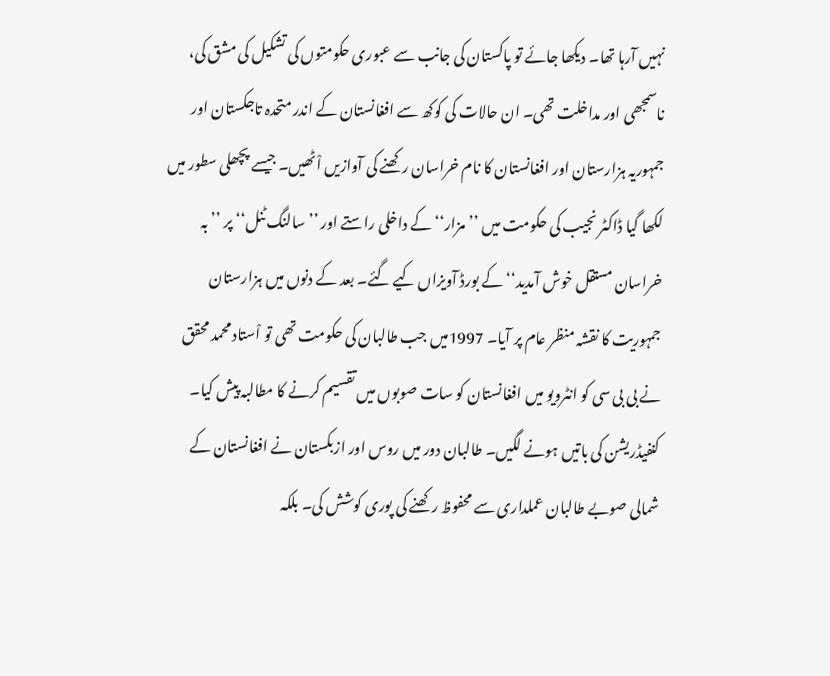نہیں آرہا تھا۔ دیکھا جائے تو پاکستان کی جانب سے عبوری حکومتوں کی تشکیل کی مشق کی، ناسمجھی اور مداخلت تھی۔ ان حالات کی کوکھ سے افغانستان کے اندر متحدہ تاجکستان اور جمہوریہ ہزارستان اور افغانستان کا نام خراسان رکھنے کی آوازیں اْٹھیں۔ جیسے پچھلی سطور میں لکھا گیا ڈاکٹر نجیب کی حکومت میں ’’مزار‘‘ کے داخلی راستے اور ’’سالنگ ٹنل‘‘ پر ’’بہ خراسان مستقل خوش آمدید‘‘ کے بورڈ آویزاں کیے گئے۔ بعد کے دنوں میں ہزارستان جمہوریت کا نقشہ منظر عام پر آیا۔ 1997میں جب طالبان کی حکومت تھی تو اْستاد محمد محقق نے بی بی سی کو انٹرویو میں افغانستان کو سات صوبوں میں تقسیم کرنے کا مطالبہ پیش کیا۔ کنفیڈریشن کی باتیں ہونے لگیں۔ طالبان دور میں روس اور ازبکستان نے افغانستان کے شمالی صوبے طالبان عملداری سے محفوظ رکھنے کی پوری کوشش کی۔ بلکہ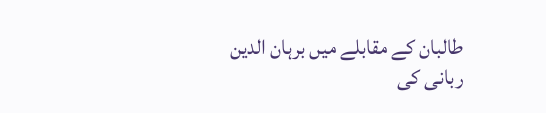طالبان کے مقابلے میں برہان الدین ربانی کی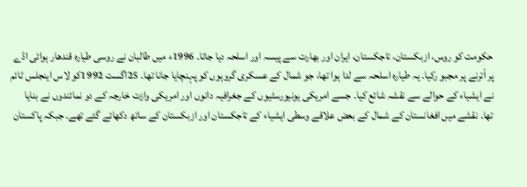حکومت کو روس، ازبکستان، تاجکستان، ایران اور بھارت سے پیسہ اور اسلحہ دیا جاتا۔ 1996ء میں طالبان نے روسی طیارہ قندھار ہوائی اڈے پر اْترنے پر مجبو رکیا۔ یہ طیارہ اسلحہ سے لدا ہوا تھا، جو شمال کے عسکری گروہوں کو پہنچایا جانا تھا۔ 25اگست 1992کو لاس اینجلس ٹائم نے ایشیاء کے حوالے سے نقشہ شائع کیا۔ جسے امریکی یونیورسٹیوں کے جغرافیہ دانوں اور امریکی وازت خارجہ کے دو نمائندوں نے بنایا تھا۔ نقشے میں افغانستان کے شمال کے بعض علاقے وسطی ایشیاء کے تاجکستان اور ازبکستان کے ساتھ دکھائے گئے تھے۔ جبکہ پاکستان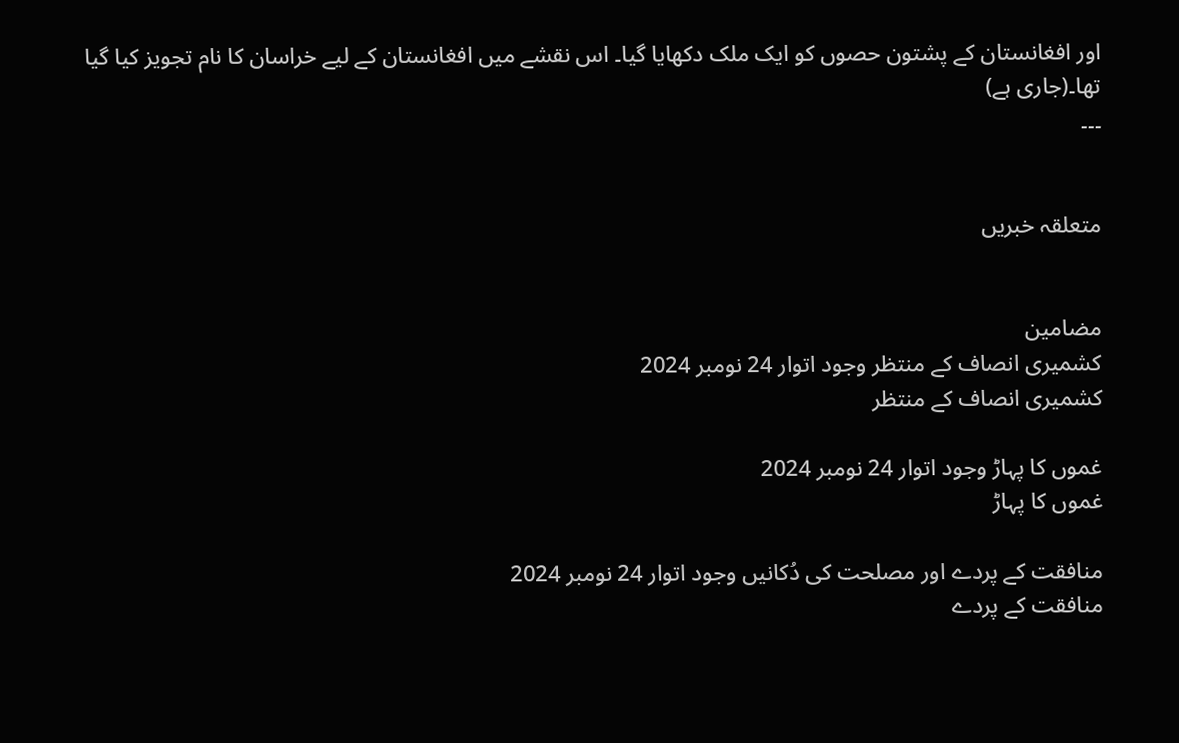اور افغانستان کے پشتون حصوں کو ایک ملک دکھایا گیا۔ اس نقشے میں افغانستان کے لیے خراسان کا نام تجویز کیا گیا تھا۔(جاری ہے)
۔۔۔


متعلقہ خبریں


مضامین
کشمیری انصاف کے منتظر وجود اتوار 24 نومبر 2024
کشمیری انصاف کے منتظر

غموں کا پہاڑ وجود اتوار 24 نومبر 2024
غموں کا پہاڑ

منافقت کے پردے اور مصلحت کی دُکانیں وجود اتوار 24 نومبر 2024
منافقت کے پردے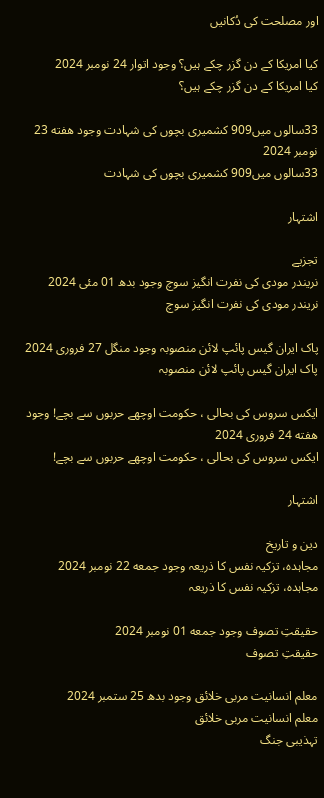اور مصلحت کی دُکانیں

کیا امریکا کے دن گزر چکے ہیں؟ وجود اتوار 24 نومبر 2024
کیا امریکا کے دن گزر چکے ہیں؟

33سالوں میں909 کشمیری بچوں کی شہادت وجود هفته 23 نومبر 2024
33سالوں میں909 کشمیری بچوں کی شہادت

اشتہار

تجزیے
نریندر مودی کی نفرت انگیز سوچ وجود بدھ 01 مئی 2024
نریندر مودی کی نفرت انگیز سوچ

پاک ایران گیس پائپ لائن منصوبہ وجود منگل 27 فروری 2024
پاک ایران گیس پائپ لائن منصوبہ

ایکس سروس کی بحالی ، حکومت اوچھے حربوں سے بچے! وجود هفته 24 فروری 2024
ایکس سروس کی بحالی ، حکومت اوچھے حربوں سے بچے!

اشتہار

دین و تاریخ
مجاہدہ، تزکیہ نفس کا ذریعہ وجود جمعه 22 نومبر 2024
مجاہدہ، تزکیہ نفس کا ذریعہ

حقیقتِ تصوف وجود جمعه 01 نومبر 2024
حقیقتِ تصوف

معلم انسانیت مربی خلائق وجود بدھ 25 ستمبر 2024
معلم انسانیت مربی خلائق
تہذیبی جنگ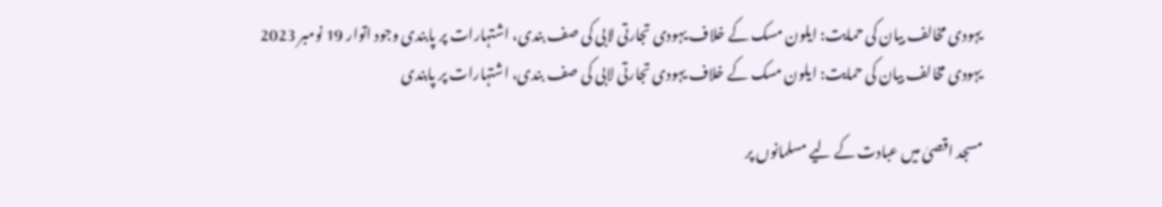یہودی مخالف بیان کی حمایت: ایلون مسک کے خلاف یہودی تجارتی لابی کی صف بندی، اشتہارات پر پابندی وجود اتوار 19 نومبر 2023
یہودی مخالف بیان کی حمایت: ایلون مسک کے خلاف یہودی تجارتی لابی کی صف بندی، اشتہارات پر پابندی

مسجد اقصیٰ میں عبادت کے لیے مسلمانوں پر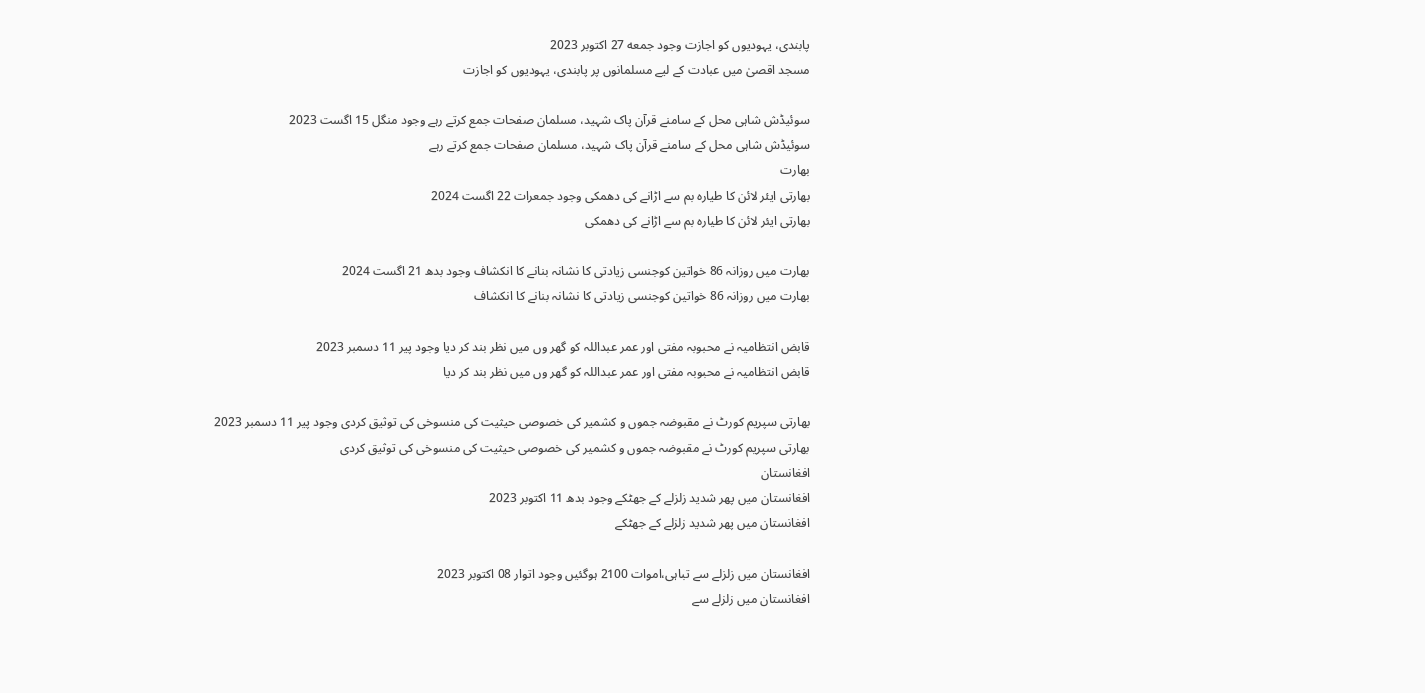پابندی، یہودیوں کو اجازت وجود جمعه 27 اکتوبر 2023
مسجد اقصیٰ میں عبادت کے لیے مسلمانوں پر پابندی، یہودیوں کو اجازت

سوئیڈش شاہی محل کے سامنے قرآن پاک شہید، مسلمان صفحات جمع کرتے رہے وجود منگل 15 اگست 2023
سوئیڈش شاہی محل کے سامنے قرآن پاک شہید، مسلمان صفحات جمع کرتے رہے
بھارت
بھارتی ایئر لائن کا طیارہ بم سے اڑانے کی دھمکی وجود جمعرات 22 اگست 2024
بھارتی ایئر لائن کا طیارہ بم سے اڑانے کی دھمکی

بھارت میں روزانہ 86 خواتین کوجنسی زیادتی کا نشانہ بنانے کا انکشاف وجود بدھ 21 اگست 2024
بھارت میں روزانہ 86 خواتین کوجنسی زیادتی کا نشانہ بنانے کا انکشاف

قابض انتظامیہ نے محبوبہ مفتی اور عمر عبداللہ کو گھر وں میں نظر بند کر دیا وجود پیر 11 دسمبر 2023
قابض انتظامیہ نے محبوبہ مفتی اور عمر عبداللہ کو گھر وں میں نظر بند کر دیا

بھارتی سپریم کورٹ نے مقبوضہ جموں و کشمیر کی خصوصی حیثیت کی منسوخی کی توثیق کردی وجود پیر 11 دسمبر 2023
بھارتی سپریم کورٹ نے مقبوضہ جموں و کشمیر کی خصوصی حیثیت کی منسوخی کی توثیق کردی
افغانستان
افغانستان میں پھر شدید زلزلے کے جھٹکے وجود بدھ 11 اکتوبر 2023
افغانستان میں پھر شدید زلزلے کے جھٹکے

افغانستان میں زلزلے سے تباہی،اموات 2100 ہوگئیں وجود اتوار 08 اکتوبر 2023
افغانستان میں زلزلے سے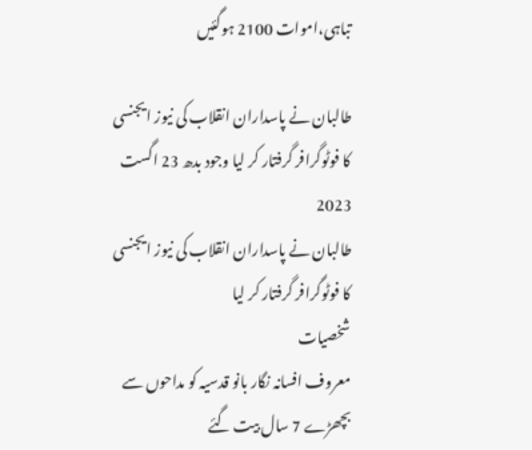تباہی،اموات 2100 ہوگئیں

طالبان نے پاسداران انقلاب کی نیوز ایجنسی کا فوٹوگرافر گرفتار کر لیا وجود بدھ 23 اگست 2023
طالبان نے پاسداران انقلاب کی نیوز ایجنسی کا فوٹوگرافر گرفتار کر لیا
شخصیات
معروف افسانہ نگار بانو قدسیہ کو مداحوں سے بچھڑے 7 سال بیت گئے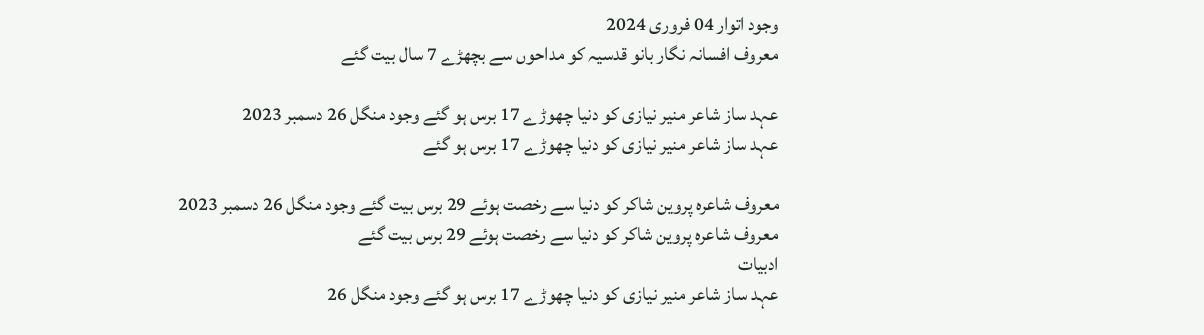وجود اتوار 04 فروری 2024
معروف افسانہ نگار بانو قدسیہ کو مداحوں سے بچھڑے 7 سال بیت گئے

عہد ساز شاعر منیر نیازی کو دنیا چھوڑے 17 برس ہو گئے وجود منگل 26 دسمبر 2023
عہد ساز شاعر منیر نیازی کو دنیا چھوڑے 17 برس ہو گئے

معروف شاعرہ پروین شاکر کو دنیا سے رخصت ہوئے 29 برس بیت گئے وجود منگل 26 دسمبر 2023
معروف شاعرہ پروین شاکر کو دنیا سے رخصت ہوئے 29 برس بیت گئے
ادبیات
عہد ساز شاعر منیر نیازی کو دنیا چھوڑے 17 برس ہو گئے وجود منگل 26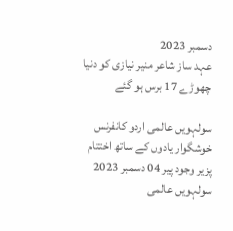دسمبر 2023
عہد ساز شاعر منیر نیازی کو دنیا چھوڑے 17 برس ہو گئے

سولہویں عالمی اردو کانفرنس خوشگوار یادوں کے ساتھ اختتام پزیر وجود پیر 04 دسمبر 2023
سولہویں عالمی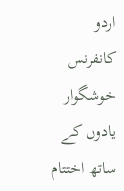اردو کانفرنس خوشگوار یادوں کے ساتھ اختتام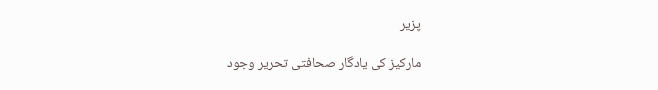پزیر

مارکیز کی یادگار صحافتی تحریر وجود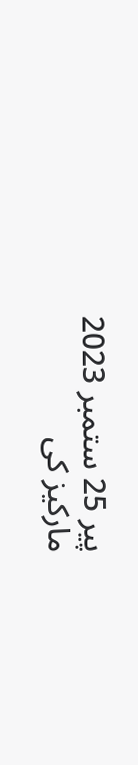پیر 25 ستمبر 2023
مارکیز کی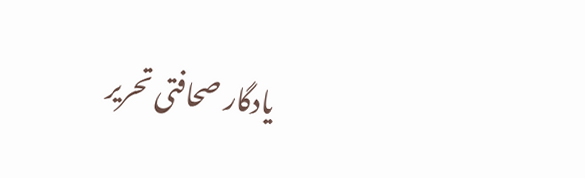یادگار صحافتی تحریر